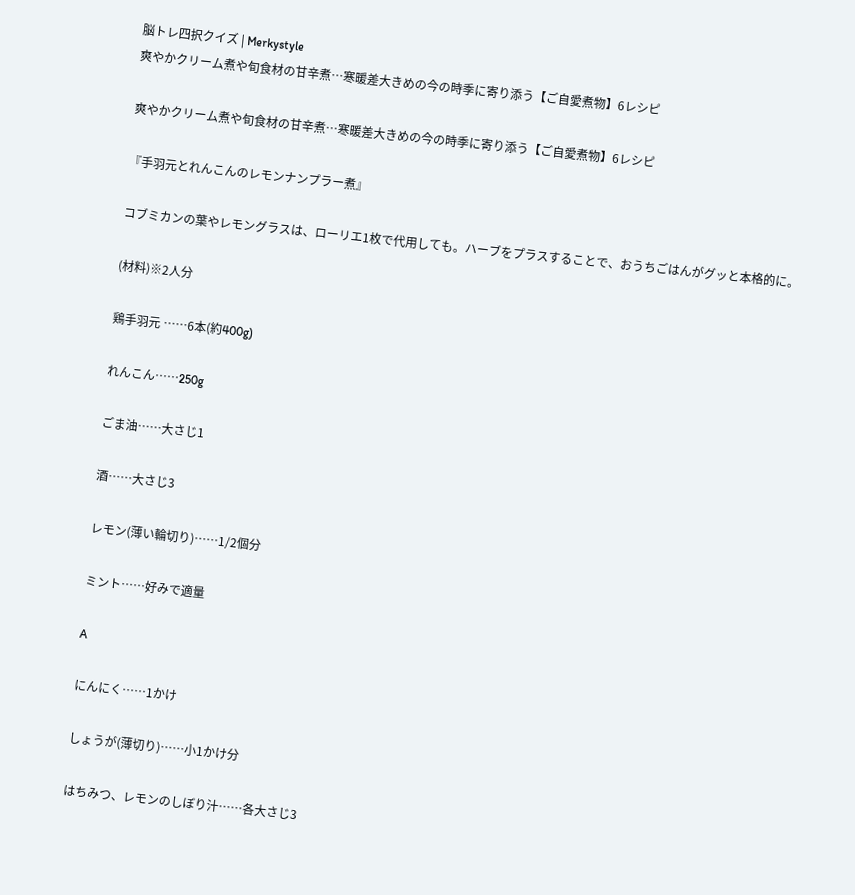脳トレ四択クイズ | Merkystyle
爽やかクリーム煮や旬食材の甘辛煮…寒暖差大きめの今の時季に寄り添う【ご自愛煮物】6レシピ

爽やかクリーム煮や旬食材の甘辛煮…寒暖差大きめの今の時季に寄り添う【ご自愛煮物】6レシピ

『手羽元とれんこんのレモンナンプラー煮』

コブミカンの葉やレモングラスは、ローリエ1枚で代用しても。ハーブをプラスすることで、おうちごはんがグッと本格的に。

(材料)※2人分

鶏手羽元 ……6本(約400g)

れんこん……250g

ごま油……大さじ1

酒……大さじ3

レモン(薄い輪切り)……1/2個分

ミント……好みで適量

A

にんにく……1かけ

しょうが(薄切り)……小1かけ分

はちみつ、レモンのしぼり汁……各大さじ3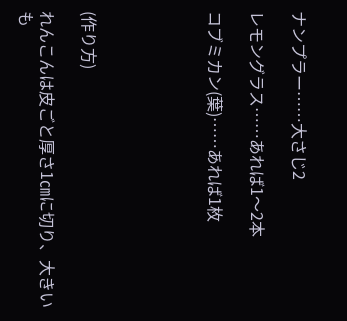ナンプラー……大さじ2

レモングラス……あれば1〜2本

コブミカン(葉)……あれば1枚





(作り方)

れんこんは皮ごと厚さ1㎝に切り、大きいも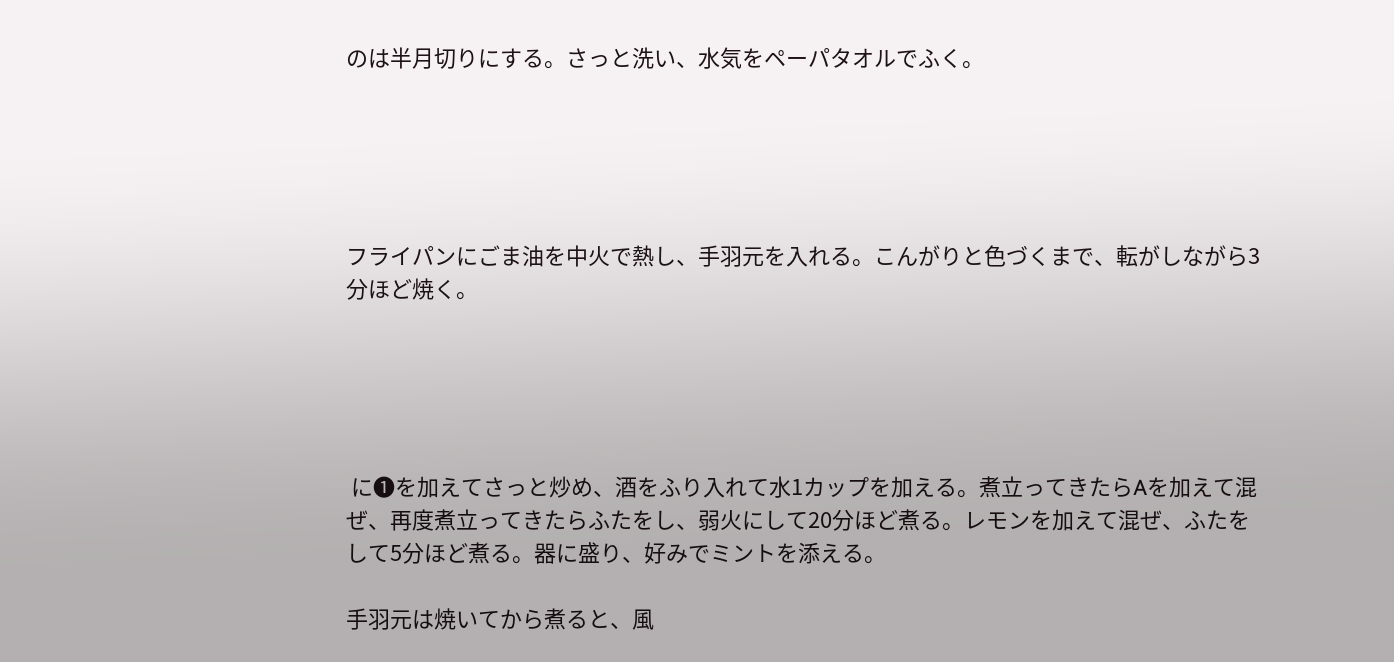のは半月切りにする。さっと洗い、水気をペーパタオルでふく。





フライパンにごま油を中火で熱し、手羽元を入れる。こんがりと色づくまで、転がしながら3分ほど焼く。





 に❶を加えてさっと炒め、酒をふり入れて水1カップを加える。煮立ってきたらAを加えて混ぜ、再度煮立ってきたらふたをし、弱火にして20分ほど煮る。レモンを加えて混ぜ、ふたをして5分ほど煮る。器に盛り、好みでミントを添える。

手羽元は焼いてから煮ると、風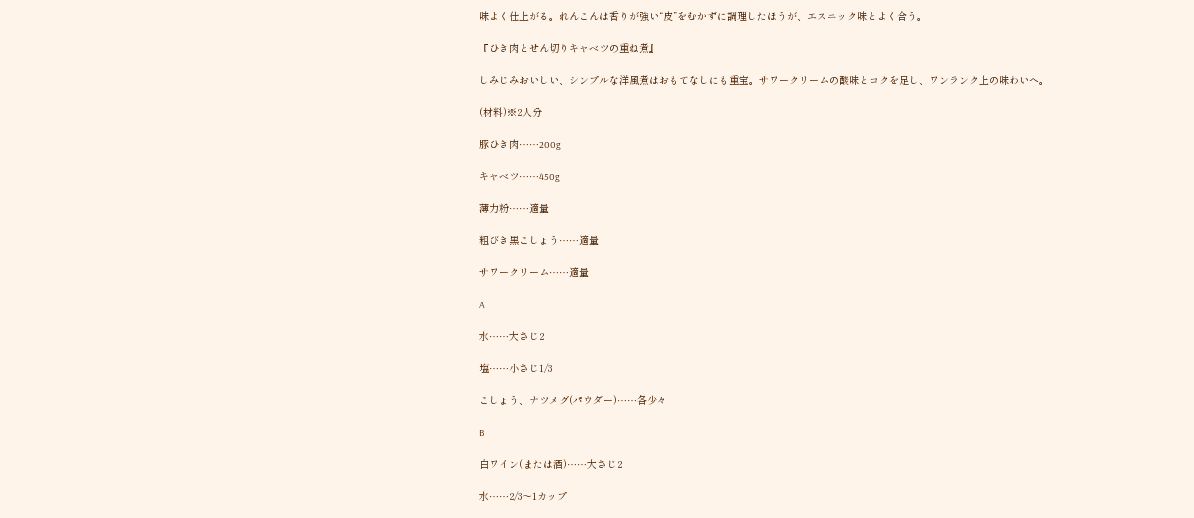味よく仕上がる。れんこんは香りが強い“皮”をむかずに調理したほうが、エスニック味とよく合う。

『ひき肉とせん切りキャベツの重ね煮』

しみじみおいしい、シンプルな洋風煮はおもてなしにも重宝。サワークリームの酸味とコクを足し、ワンランク上の味わいへ。

(材料)※2人分

豚ひき肉……200g

キャベツ……450g

薄力粉……適量

粗びき黒こしょう……適量

サワークリーム……適量

A

水……大さじ2

塩……小さじ1/3

こしょう、ナツメグ(パウダー)……各少々

B

白ワイン(または酒)……大さじ2

水……2/3〜1カップ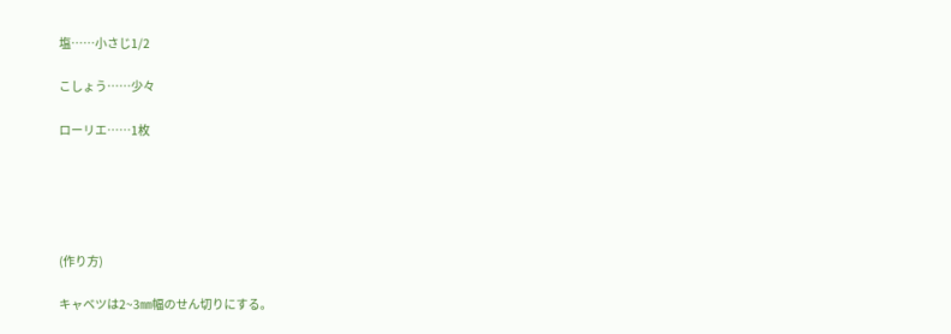塩……小さじ1/2

こしょう……少々

ローリエ……1枚





(作り方)

キャベツは2~3㎜幅のせん切りにする。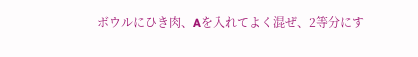ボウルにひき肉、Aを入れてよく混ぜ、2等分にす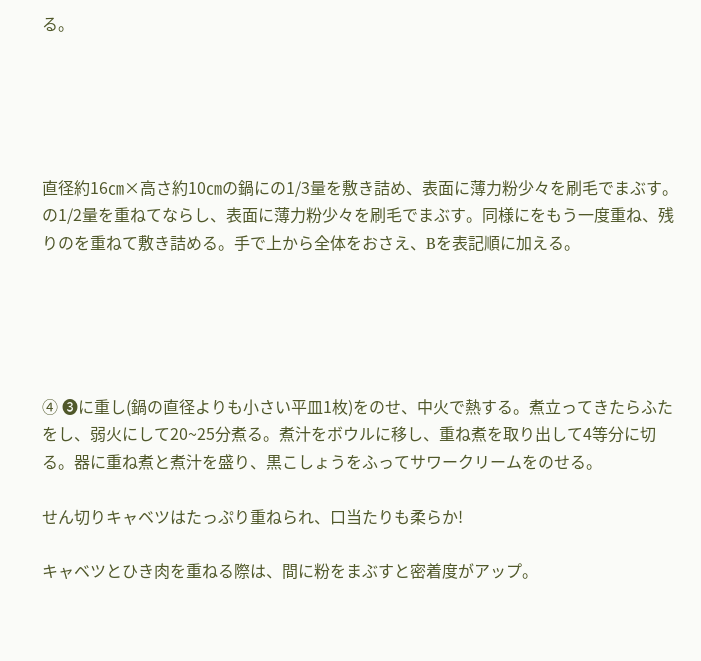る。





直径約16㎝×高さ約10㎝の鍋にの1/3量を敷き詰め、表面に薄力粉少々を刷毛でまぶす。の1/2量を重ねてならし、表面に薄力粉少々を刷毛でまぶす。同様にをもう一度重ね、残りのを重ねて敷き詰める。手で上から全体をおさえ、Bを表記順に加える。





④ ❸に重し(鍋の直径よりも小さい平皿1枚)をのせ、中火で熱する。煮立ってきたらふたをし、弱火にして20~25分煮る。煮汁をボウルに移し、重ね煮を取り出して4等分に切る。器に重ね煮と煮汁を盛り、黒こしょうをふってサワークリームをのせる。

せん切りキャベツはたっぷり重ねられ、口当たりも柔らか!

キャベツとひき肉を重ねる際は、間に粉をまぶすと密着度がアップ。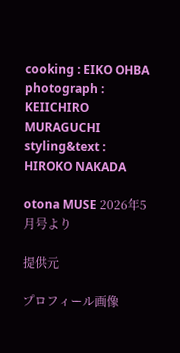cooking : EIKO OHBA photograph : KEIICHIRO MURAGUCHI styling&text : HIROKO NAKADA

otona MUSE 2026年5月号より

提供元

プロフィール画像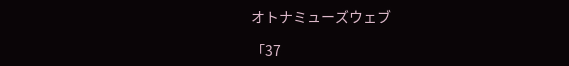オトナミューズウェブ

「37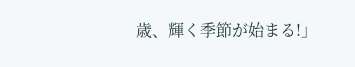歳、輝く季節が始まる!」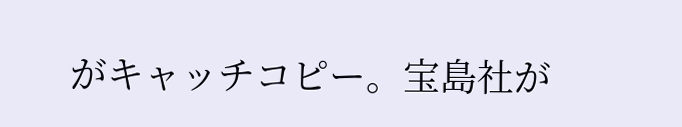がキャッチコピー。宝島社が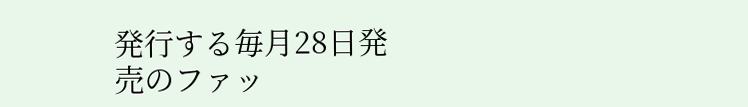発行する毎月28日発売のファッ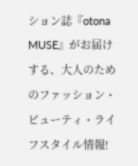ション誌『otona MUSE』がお届けする、大人のためのファッション・ビューティ・ライフスタイル情報!